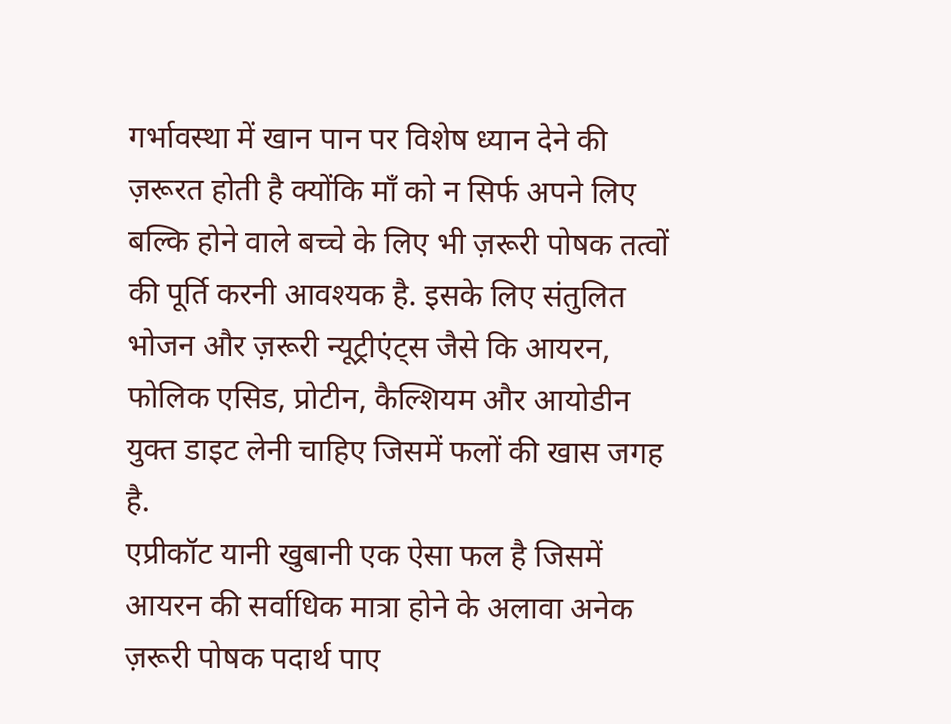गर्भावस्था में खान पान पर विशेष ध्यान देने की ज़रूरत होती है क्योंकि माँ को न सिर्फ अपने लिए बल्कि होने वाले बच्चे के लिए भी ज़रूरी पोषक तत्वों की पूर्ति करनी आवश्यक है. इसके लिए संतुलित भोजन और ज़रूरी न्यूट्रीएंट्स जैसे कि आयरन, फोलिक एसिड, प्रोटीन, कैल्शियम और आयोडीन युक्त डाइट लेनी चाहिए जिसमें फलों की खास जगह है.
एप्रीकॉट यानी खुबानी एक ऐसा फल है जिसमें आयरन की सर्वाधिक मात्रा होने के अलावा अनेक ज़रूरी पोषक पदार्थ पाए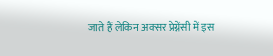जाते हैं लेकिन अक्सर प्रेग्नेंसी में इस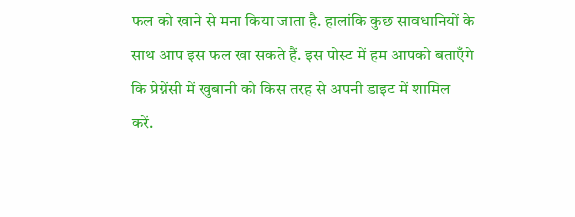फल को खाने से मना किया जाता है. हालांकि कुछ सावधानियों के साथ आप इस फल खा सकते हैं. इस पोस्ट में हम आपको बताएँगे कि प्रेग्नेंसी में खुबानी को किस तरह से अपनी डाइट में शामिल करें.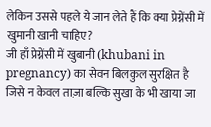लेकिन उससे पहले ये जान लेते हैं कि क्या प्रेग्नेंसी में खुमानी खानी चाहिए?
जी हाँ प्रेग्नेंसी में खुबानी (khubani in pregnancy) का सेवन बिलकुल सुरक्षित है जिसे न केवल ताज़ा बल्कि सुखा के भी खाया जा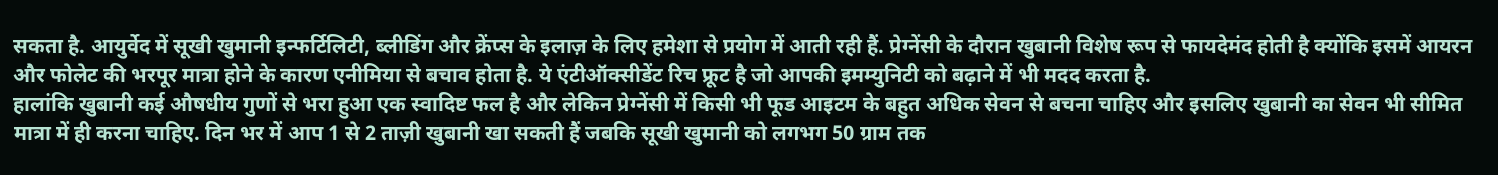सकता है. आयुर्वेद में सूखी खुमानी इन्फर्टिलिटी, ब्लीडिंग और क्रेंप्स के इलाज़ के लिए हमेशा से प्रयोग में आती रही हैं. प्रेग्नेंसी के दौरान खुबानी विशेष रूप से फायदेमंद होती है क्योंकि इसमें आयरन और फोलेट की भरपूर मात्रा होने के कारण एनीमिया से बचाव होता है. ये एंटीऑक्सीडेंट रिच फ्रूट है जो आपकी इमम्युनिटी को बढ़ाने में भी मदद करता है.
हालांकि खुबानी कई औषधीय गुणों से भरा हुआ एक स्वादिष्ट फल है और लेकिन प्रेग्नेंसी में किसी भी फूड आइटम के बहुत अधिक सेवन से बचना चाहिए और इसलिए खुबानी का सेवन भी सीमित मात्रा में ही करना चाहिए. दिन भर में आप 1 से 2 ताज़ी खुबानी खा सकती हैं जबकि सूखी खुमानी को लगभग 50 ग्राम तक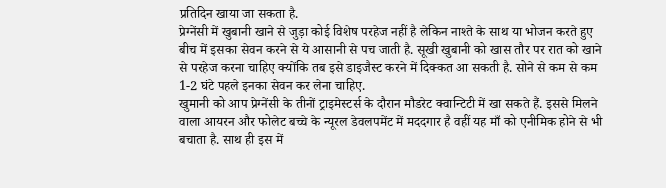प्रतिदिन खाया जा सकता है.
प्रेग्नेंसी में खुबानी खाने से जुड़ा कोई विशेष परहेज नहीं है लेकिन नाश्ते के साथ या भोजन करते हुए बीच में इसका सेवन करने से ये आसानी से पच जाती है. सूखी खुबानी को खास तौर पर रात को खाने से परहेज करना चाहिए क्योंकि तब इसे डाइजैस्ट करने में दिक्कत आ सकती है. सोने से कम से कम 1-2 घंटे पहले इनका सेवन कर लेना चाहिए.
खुमानी को आप प्रेग्नेंसी के तीनों ट्राइमेस्टर्स के दौरान मौडरेट क्वान्टिटी में खा सकते हैं. इससे मिलने वाला आयरन और फोलेट बच्चे के न्यूरल डेवलपमेंट में मददगार है वहीं यह माँ को एनीमिक होने से भी बचाता है. साथ ही इस में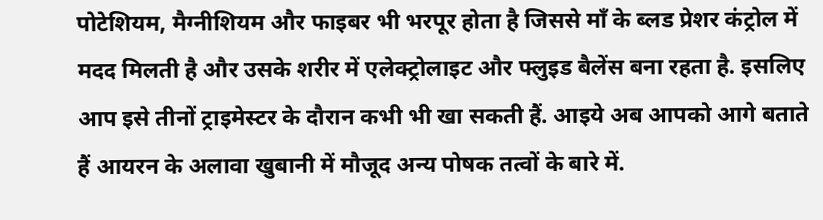पोटेशियम, मैग्नीशियम और फाइबर भी भरपूर होता है जिससे माँ के ब्लड प्रेशर कंट्रोल में मदद मिलती है और उसके शरीर में एलेक्ट्रोलाइट और फ्लुइड बैलेंस बना रहता है. इसलिए आप इसे तीनों ट्राइमेस्टर के दौरान कभी भी खा सकती हैं. आइये अब आपको आगे बताते हैं आयरन के अलावा खुबानी में मौजूद अन्य पोषक तत्वों के बारे में.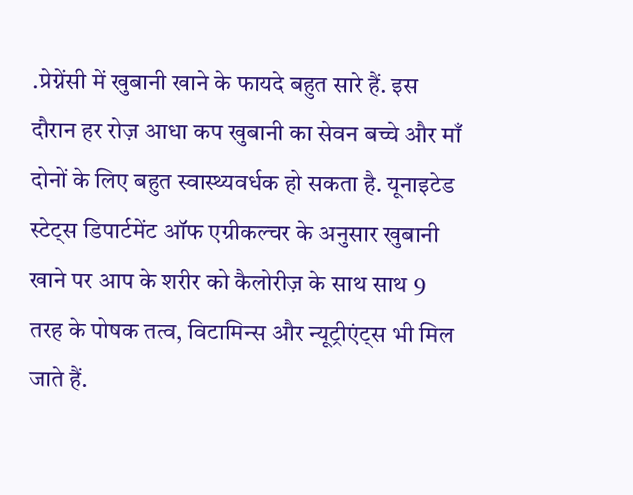.प्रेग्नेंसी में खुबानी खाने के फायदे बहुत सारे हैं. इस दौरान हर रोज़ आधा कप खुबानी का सेवन बच्चे और माँ दोनों के लिए बहुत स्वास्थ्यवर्धक हो सकता है. यूनाइटेड स्टेट्स डिपार्टमेंट ऑफ एग्रीकल्चर के अनुसार खुबानी खाने पर आप के शरीर को कैलोरीज़ के साथ साथ 9 तरह के पोषक तत्व, विटामिन्स और न्यूट्रीएंट्स भी मिल जाते हैं.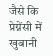जैसे कि
प्रेग्नेंसी में खुबानी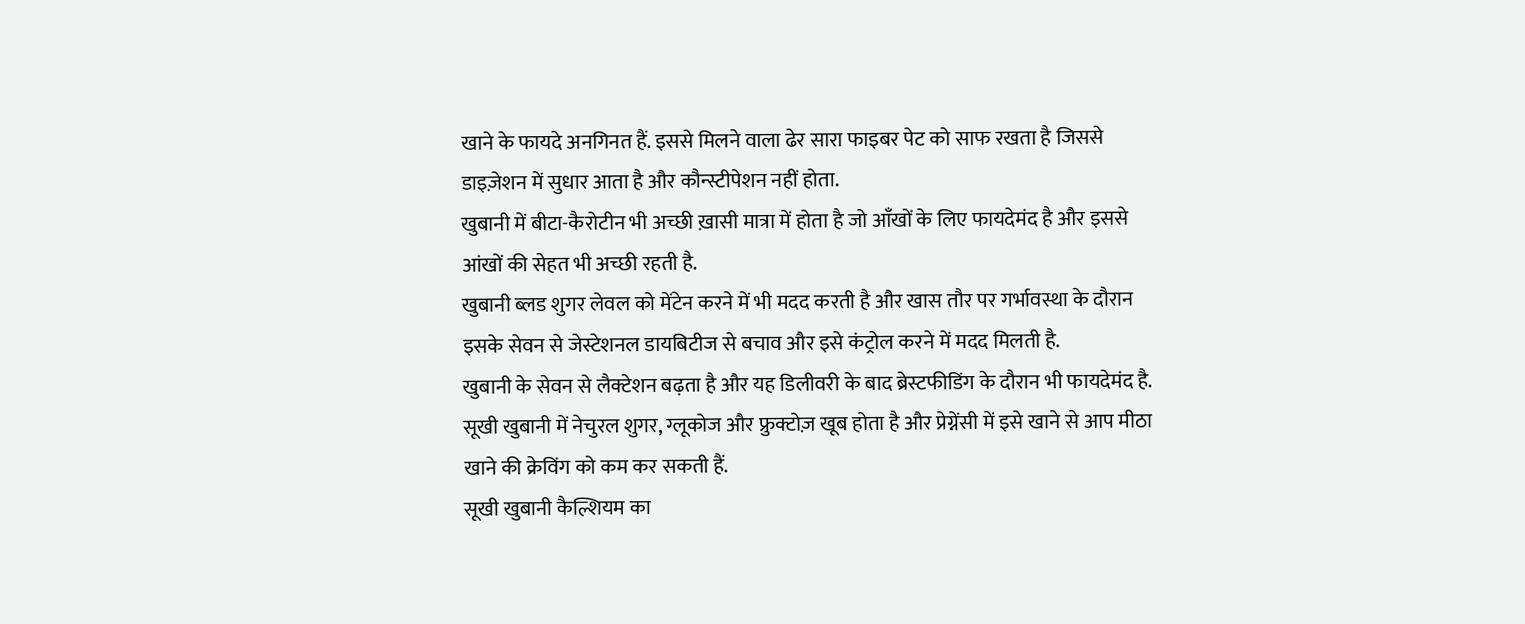खाने के फायदे अनगिनत हैं. इससे मिलने वाला ढेर सारा फाइबर पेट को साफ रखता है जिससे डाइज़ेशन में सुधार आता है और कौन्स्टीपेशन नहीं होता.
खुबानी में बीटा-कैरोटीन भी अच्छी ख़ासी मात्रा में होता है जो आँखों के लिए फायदेमंद है और इससे आंखों की सेहत भी अच्छी रहती है.
खुबानी ब्लड शुगर लेवल को मेंटेन करने में भी मदद करती है और खास तौर पर गर्भावस्था के दौरान इसके सेवन से जेस्टेशनल डायबिटीज से बचाव और इसे कंट्रोल करने में मदद मिलती है.
खुबानी के सेवन से लैक्टेशन बढ़ता है और यह डिलीवरी के बाद ब्रेस्टफीडिंग के दौरान भी फायदेमंद है.
सूखी खुबानी में नेचुरल शुगर, ग्लूकोज और फ्रुक्टोज़ खूब होता है और प्रेग्नेंसी में इसे खाने से आप मीठा खाने की क्रेविंग को कम कर सकती हैं.
सूखी खुबानी कैल्शियम का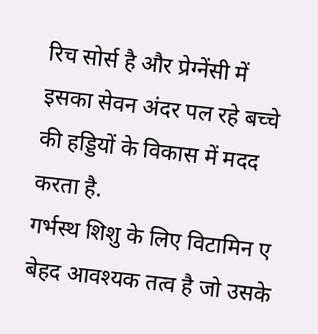रिच सोर्स है और प्रेग्नेंसी में इसका सेवन अंदर पल रहे बच्चे की हड्डियों के विकास में मदद करता है.
गर्भस्थ शिशु के लिए विटामिन ए बेहद आवश्यक तत्व है जो उसके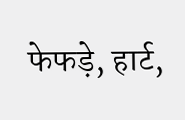फेफड़े, हार्ट,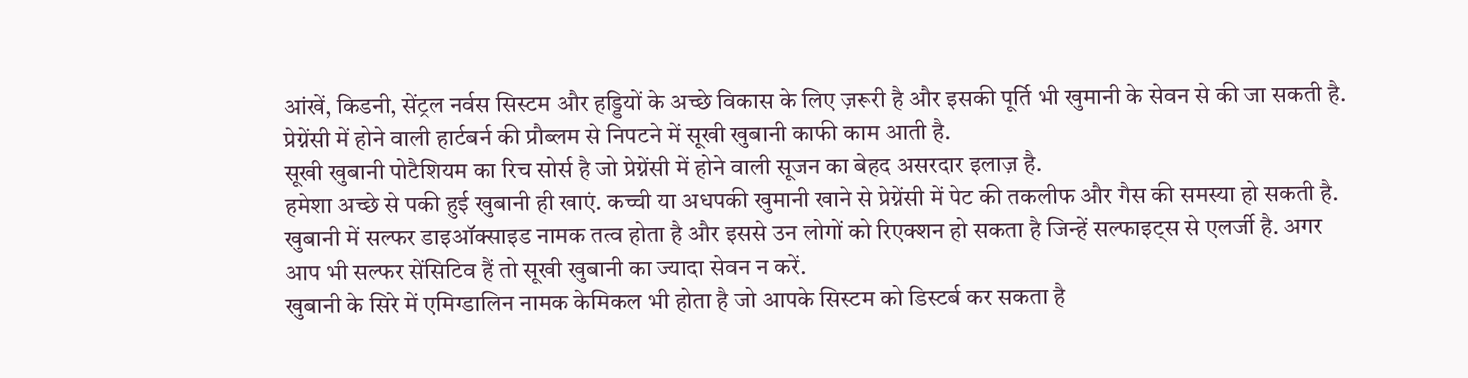आंखें, किडनी, सेंट्रल नर्वस सिस्टम और हड्डियों के अच्छे विकास के लिए ज़रूरी है और इसकी पूर्ति भी खुमानी के सेवन से की जा सकती है.
प्रेग्नेंसी में होने वाली हार्टबर्न की प्रौब्लम से निपटने में सूखी खुबानी काफी काम आती है.
सूखी खुबानी पोटैशियम का रिच सोर्स है जो प्रेग्नेंसी में होने वाली सूजन का बेहद असरदार इलाज़ है.
हमेशा अच्छे से पकी हुई खुबानी ही खाएं. कच्ची या अधपकी खुमानी खाने से प्रेग्नेंसी में पेट की तकलीफ और गैस की समस्या हो सकती है.
खुबानी में सल्फर डाइऑक्साइड नामक तत्व होता है और इससे उन लोगों को रिएक्शन हो सकता है जिन्हें सल्फाइट्स से एलर्जी है. अगर आप भी सल्फर सेंसिटिव हैं तो सूखी खुबानी का ज्यादा सेवन न करें.
खुबानी के सिरे में एमिग्डालिन नामक केमिकल भी होता है जो आपके सिस्टम को डिस्टर्ब कर सकता है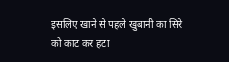इसलिए खाने से पहले खुबानी का सिरे को काट कर हटा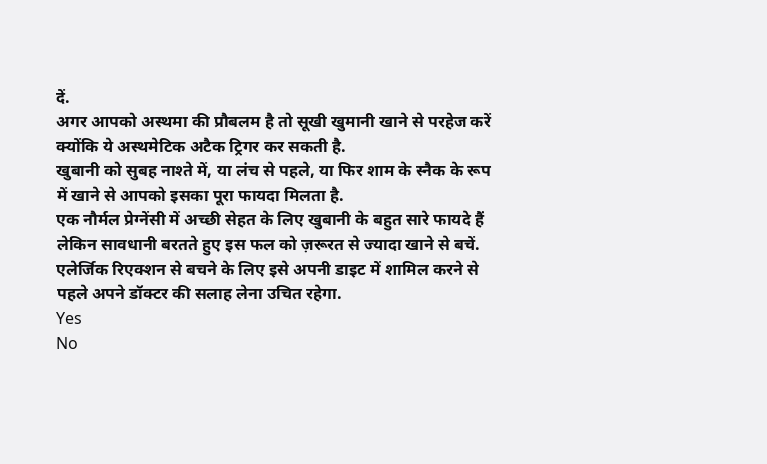दें.
अगर आपको अस्थमा की प्रौबलम है तो सूखी खुमानी खाने से परहेज करें क्योंकि ये अस्थमेटिक अटैक ट्रिगर कर सकती है.
खुबानी को सुबह नाश्ते में, या लंच से पहले, या फिर शाम के स्नैक के रूप में खाने से आपको इसका पूरा फायदा मिलता है.
एक नौर्मल प्रेग्नेंसी में अच्छी सेहत के लिए खुबानी के बहुत सारे फायदे हैं लेकिन सावधानी बरतते हुए इस फल को ज़रूरत से ज्यादा खाने से बचें. एलेर्जिक रिएक्शन से बचने के लिए इसे अपनी डाइट में शामिल करने से पहले अपने डॉक्टर की सलाह लेना उचित रहेगा.
Yes
No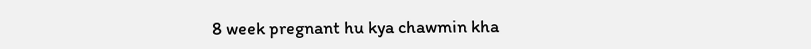8 week pregnant hu kya chawmin kha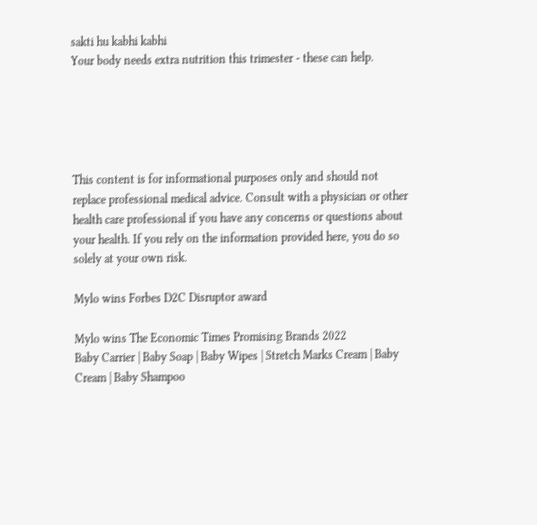sakti hu kabhi kabhi
Your body needs extra nutrition this trimester - these can help.





This content is for informational purposes only and should not replace professional medical advice. Consult with a physician or other health care professional if you have any concerns or questions about your health. If you rely on the information provided here, you do so solely at your own risk.

Mylo wins Forbes D2C Disruptor award

Mylo wins The Economic Times Promising Brands 2022
Baby Carrier | Baby Soap | Baby Wipes | Stretch Marks Cream | Baby Cream | Baby Shampoo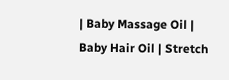| Baby Massage Oil | Baby Hair Oil | Stretch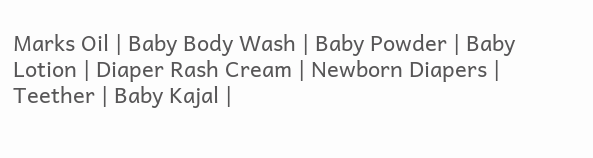Marks Oil | Baby Body Wash | Baby Powder | Baby Lotion | Diaper Rash Cream | Newborn Diapers | Teether | Baby Kajal |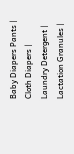Baby Diapers Pants | Cloth Diapers | Laundry Detergent | Lactation Granules |